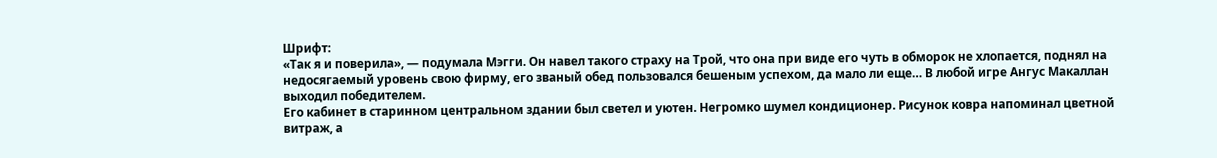Шрифт:
«Так я и поверила», — подумала Мэгги. Он навел такого страху на Трой, что она при виде его чуть в обморок не хлопается, поднял на недосягаемый уровень свою фирму, его званый обед пользовался бешеным успехом, да мало ли еще… В любой игре Ангус Макаллан выходил победителем.
Его кабинет в старинном центральном здании был светел и уютен. Негромко шумел кондиционер. Рисунок ковра напоминал цветной витраж, а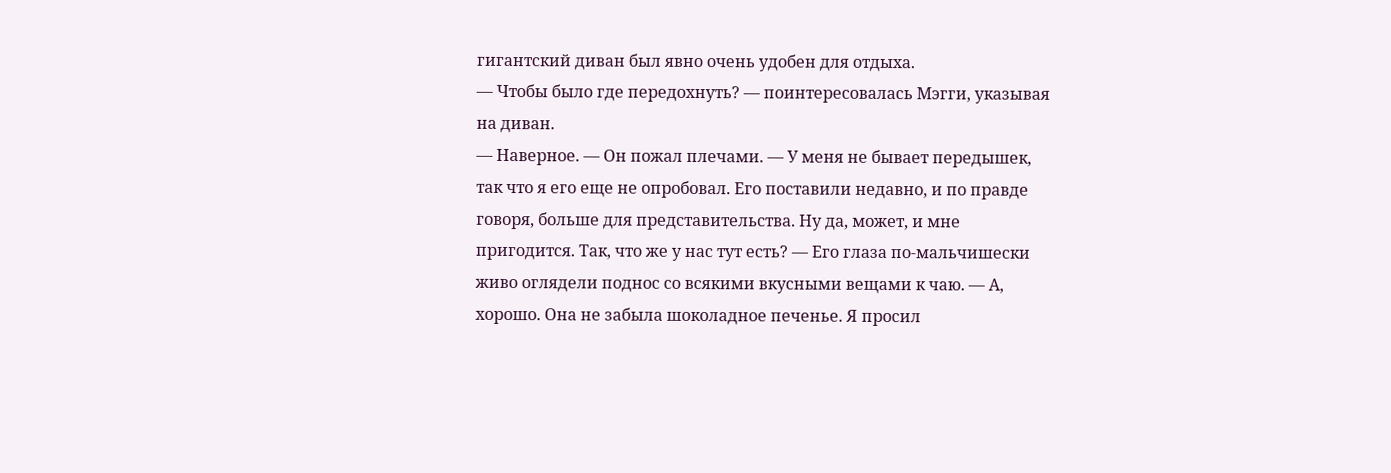гигантский диван был явно очень удобен для отдыха.
— Чтобы было где передохнуть? — поинтересовалась Мэгги, указывая на диван.
— Наверное. — Он пожал плечами. — У меня не бывает передышек, так что я его еще не опробовал. Его поставили недавно, и по правде говоря, больше для представительства. Ну да, может, и мне пригодится. Так, что же у нас тут есть? — Его глаза по-мальчишески живо оглядели поднос со всякими вкусными вещами к чаю. — А, хорошо. Она не забыла шоколадное печенье. Я просил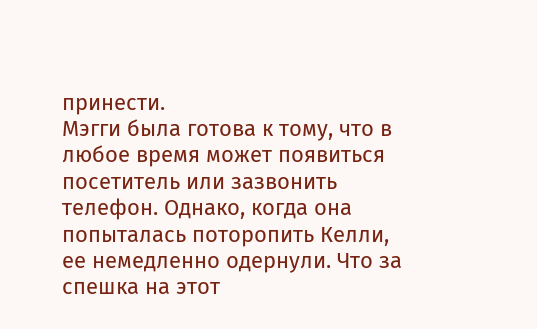принести.
Мэгги была готова к тому, что в любое время может появиться посетитель или зазвонить телефон. Однако, когда она попыталась поторопить Келли, ее немедленно одернули. Что за спешка на этот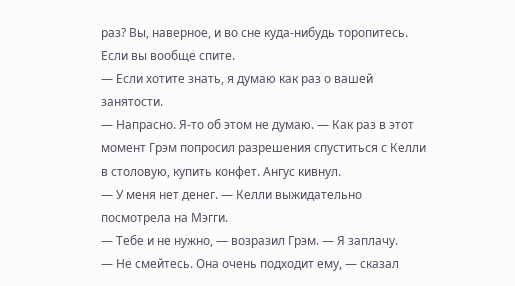раз? Вы, наверное, и во сне куда-нибудь торопитесь. Если вы вообще спите.
— Если хотите знать, я думаю как раз о вашей занятости.
— Напрасно. Я-то об этом не думаю. — Как раз в этот момент Грэм попросил разрешения спуститься с Келли в столовую, купить конфет. Ангус кивнул.
— У меня нет денег. — Келли выжидательно посмотрела на Мэгги.
— Тебе и не нужно, — возразил Грэм. — Я заплачу.
— Не смейтесь. Она очень подходит ему, — сказал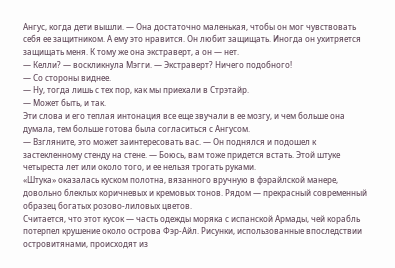Ангус, когда дети вышли. — Она достаточно маленькая, чтобы он мог чувствовать себя ее защитником. А ему это нравится. Он любит защищать. Иногда он ухитряется защищать меня. К тому же она экстраверт, а он — нет.
— Келли? — воскликнула Мэгги. — Экстраверт? Ничего подобного!
— Со стороны виднее.
— Ну, тогда лишь с тех пор, как мы приехали в Стрэтайр.
— Может быть, и так.
Эти слова и его теплая интонация все еще звучали в ее мозгу, и чем больше она думала, тем больше готова была согласиться с Ангусом.
— Взгляните, это может заинтересовать вас. — Он поднялся и подошел к застекленному стенду на стене. — Боюсь, вам тоже придется встать. Этой штуке четыреста лет или около того, и ее нельзя трогать руками.
«Штука» оказалась куском полотна, вязанного вручную в фэрайлской манере, довольно блеклых коричневых и кремовых тонов. Рядом — прекрасный современный образец богатых розово-лиловых цветов.
Считается, что этот кусок — часть одежды моряка с испанской Армады, чей корабль потерпел крушение около острова Фэр-Айл. Рисунки, использованные впоследствии островитянами, происходят из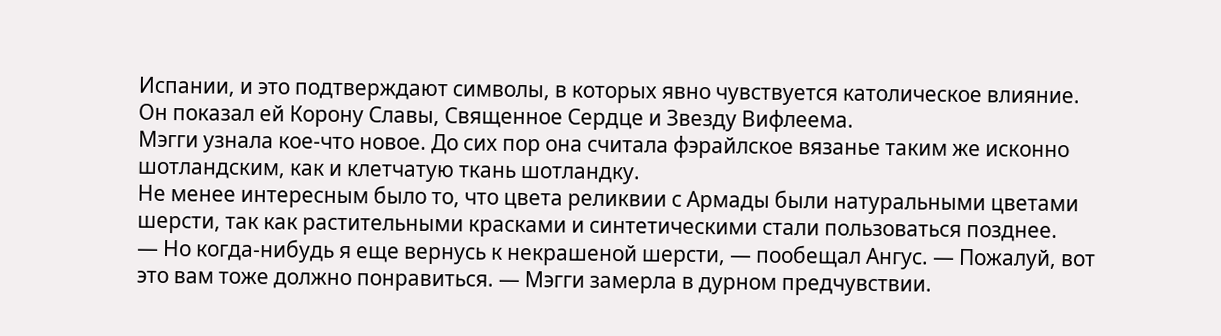Испании, и это подтверждают символы, в которых явно чувствуется католическое влияние. Он показал ей Корону Славы, Священное Сердце и Звезду Вифлеема.
Мэгги узнала кое-что новое. До сих пор она считала фэрайлское вязанье таким же исконно шотландским, как и клетчатую ткань шотландку.
Не менее интересным было то, что цвета реликвии с Армады были натуральными цветами шерсти, так как растительными красками и синтетическими стали пользоваться позднее.
— Но когда-нибудь я еще вернусь к некрашеной шерсти, — пообещал Ангус. — Пожалуй, вот это вам тоже должно понравиться. — Мэгги замерла в дурном предчувствии.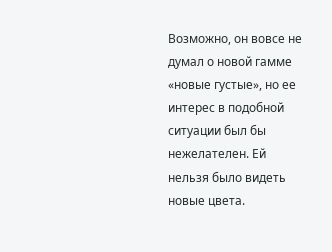Возможно, он вовсе не думал о новой гамме «новые густые», но ее интерес в подобной ситуации был бы нежелателен. Ей нельзя было видеть новые цвета.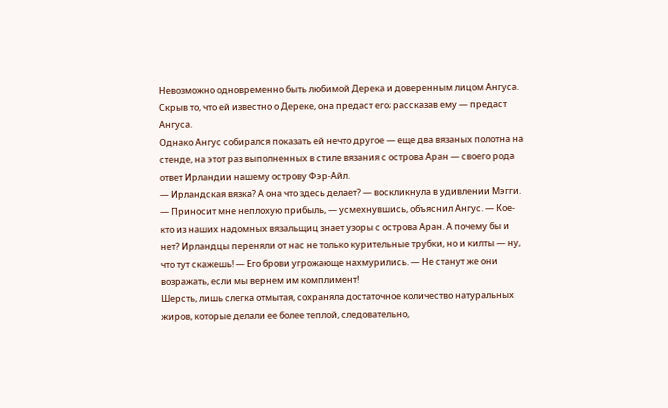Невозможно одновременно быть любимой Дерека и доверенным лицом Ангуса. Скрыв то, что ей известно о Дереке, она предаст его; рассказав ему — предаст Ангуса.
Однако Ангус собирался показать ей нечто другое — еще два вязаных полотна на стенде, на этот раз выполненных в стиле вязания с острова Аран — своего рода ответ Ирландии нашему острову Фэр-Айл.
— Ирландская вязка? А она что здесь делает? — воскликнула в удивлении Мэгги.
— Приносит мне неплохую прибыль, — усмехнувшись, объяснил Ангус. — Кое-кто из наших надомных вязальщиц знает узоры с острова Аран. А почему бы и нет? Ирландцы переняли от нас не только курительные трубки, но и килты — ну, что тут скажешь! — Его брови угрожающе нахмурились. — Не станут же они возражать, если мы вернем им комплимент!
Шерсть, лишь слегка отмытая, сохраняла достаточное количество натуральных жиров, которые делали ее более теплой, следовательно,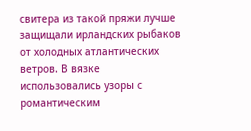свитера из такой пряжи лучше защищали ирландских рыбаков от холодных атлантических ветров. В вязке использовались узоры с романтическим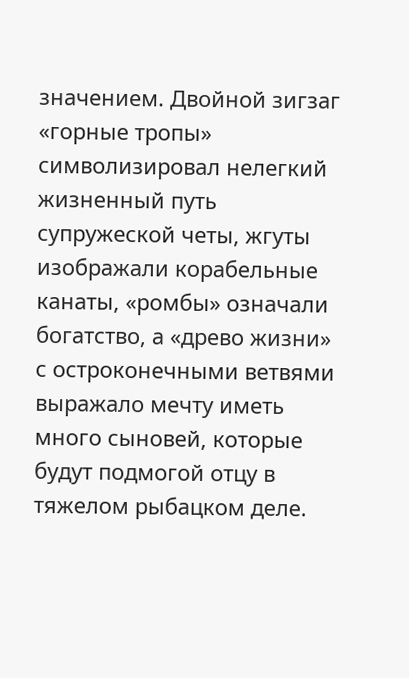значением. Двойной зигзаг «горные тропы» символизировал нелегкий жизненный путь супружеской четы, жгуты изображали корабельные канаты, «ромбы» означали богатство, а «древо жизни» с остроконечными ветвями выражало мечту иметь много сыновей, которые будут подмогой отцу в тяжелом рыбацком деле.